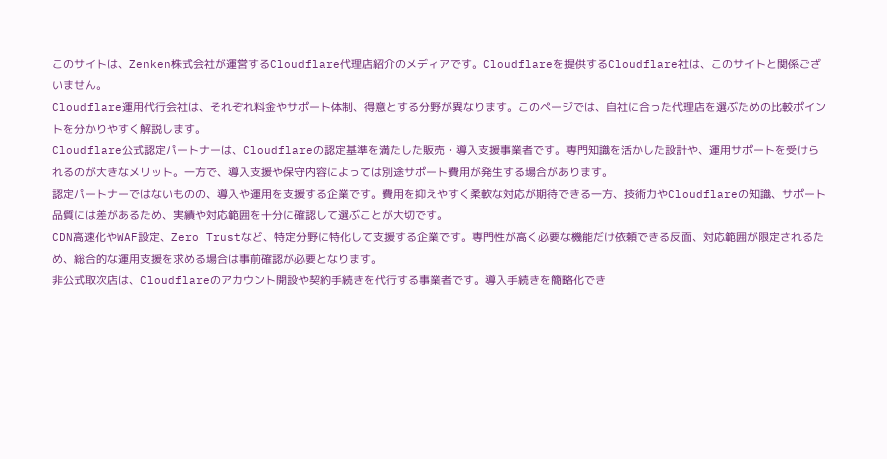このサイトは、Zenken株式会社が運営するCloudflare代理店紹介のメディアです。Cloudflareを提供するCloudflare社は、このサイトと関係ございません。
Cloudflare運用代行会社は、それぞれ料金やサポート体制、得意とする分野が異なります。このページでは、自社に合った代理店を選ぶための比較ポイントを分かりやすく解説します。
Cloudflare公式認定パートナーは、Cloudflareの認定基準を満たした販売・導入支援事業者です。専門知識を活かした設計や、運用サポートを受けられるのが大きなメリット。一方で、導入支援や保守内容によっては別途サポート費用が発生する場合があります。
認定パートナーではないものの、導入や運用を支援する企業です。費用を抑えやすく柔軟な対応が期待できる一方、技術力やCloudflareの知識、サポート品質には差があるため、実績や対応範囲を十分に確認して選ぶことが大切です。
CDN高速化やWAF設定、Zero Trustなど、特定分野に特化して支援する企業です。専門性が高く必要な機能だけ依頼できる反面、対応範囲が限定されるため、総合的な運用支援を求める場合は事前確認が必要となります。
非公式取次店は、Cloudflareのアカウント開設や契約手続きを代行する事業者です。導入手続きを簡略化でき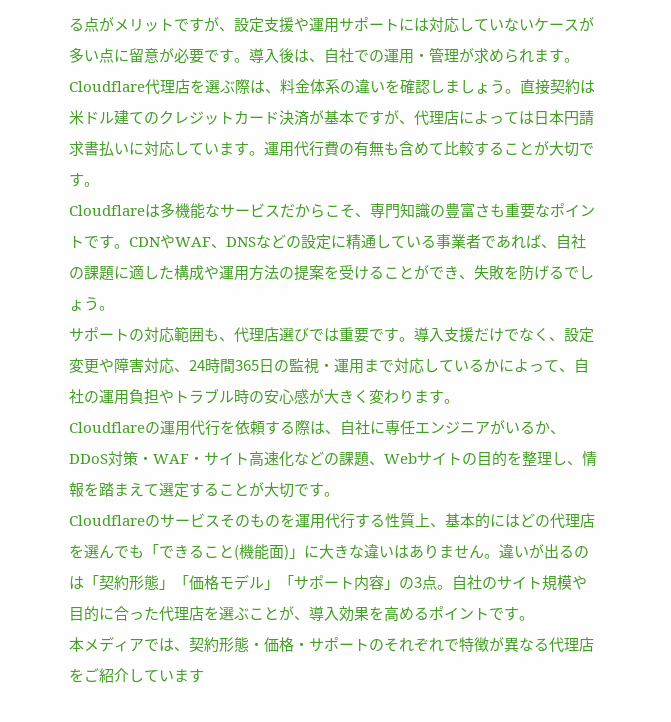る点がメリットですが、設定支援や運用サポートには対応していないケースが多い点に留意が必要です。導入後は、自社での運用・管理が求められます。
Cloudflare代理店を選ぶ際は、料金体系の違いを確認しましょう。直接契約は米ドル建てのクレジットカード決済が基本ですが、代理店によっては日本円請求書払いに対応しています。運用代行費の有無も含めて比較することが大切です。
Cloudflareは多機能なサービスだからこそ、専門知識の豊富さも重要なポイントです。CDNやWAF、DNSなどの設定に精通している事業者であれば、自社の課題に適した構成や運用方法の提案を受けることができ、失敗を防げるでしょう。
サポートの対応範囲も、代理店選びでは重要です。導入支援だけでなく、設定変更や障害対応、24時間365日の監視・運用まで対応しているかによって、自社の運用負担やトラブル時の安心感が大きく変わります。
Cloudflareの運用代行を依頼する際は、自社に専任エンジニアがいるか、DDoS対策・WAF・サイト高速化などの課題、Webサイトの目的を整理し、情報を踏まえて選定することが大切です。
Cloudflareのサービスそのものを運用代行する性質上、基本的にはどの代理店を選んでも「できること(機能面)」に大きな違いはありません。違いが出るのは「契約形態」「価格モデル」「サポート内容」の3点。自社のサイト規模や目的に合った代理店を選ぶことが、導入効果を高めるポイントです。
本メディアでは、契約形態・価格・サポートのそれぞれで特徴が異なる代理店をご紹介しています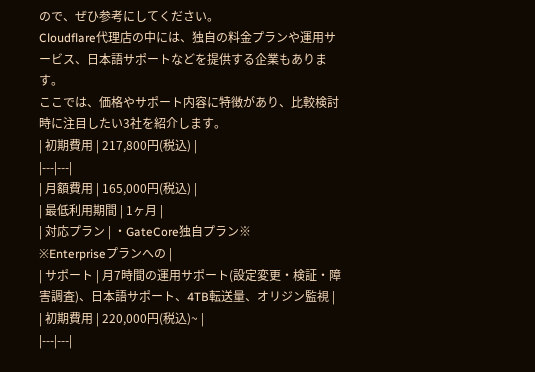ので、ぜひ参考にしてください。
Cloudflare代理店の中には、独自の料金プランや運用サービス、日本語サポートなどを提供する企業もあります。
ここでは、価格やサポート内容に特徴があり、比較検討時に注目したい3社を紹介します。
| 初期費用 | 217,800円(税込) |
|---|---|
| 月額費用 | 165,000円(税込) |
| 最低利用期間 | 1ヶ月 |
| 対応プラン | ・GateCore独自プラン※
※Enterpriseプランへの |
| サポート | 月7時間の運用サポート(設定変更・検証・障害調査)、日本語サポート、4TB転送量、オリジン監視 |
| 初期費用 | 220,000円(税込)~ |
|---|---|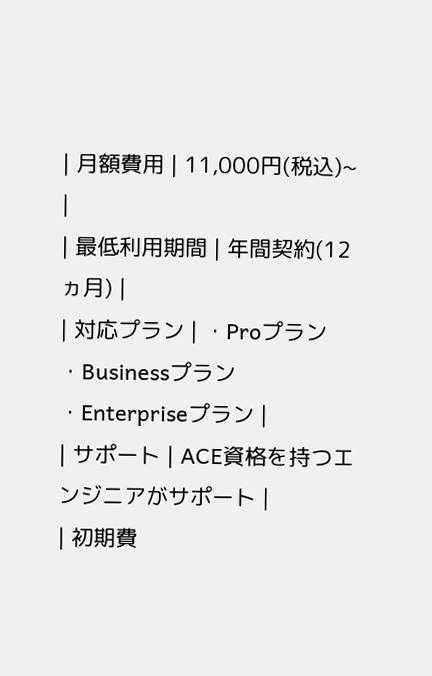| 月額費用 | 11,000円(税込)~ |
| 最低利用期間 | 年間契約(12ヵ月) |
| 対応プラン | ・Proプラン
・Businessプラン ・Enterpriseプラン |
| サポート | ACE資格を持つエンジニアがサポート |
| 初期費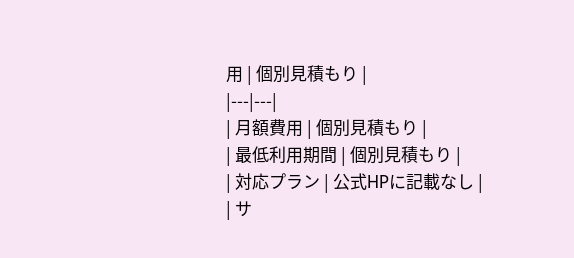用 | 個別見積もり |
|---|---|
| 月額費用 | 個別見積もり |
| 最低利用期間 | 個別見積もり |
| 対応プラン | 公式HPに記載なし |
| サ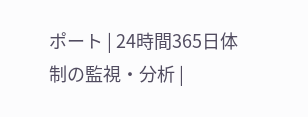ポート | 24時間365日体制の監視・分析 |